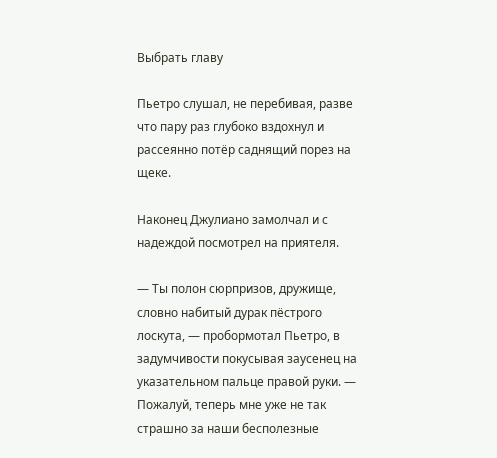Выбрать главу

Пьетро слушал, не перебивая, разве что пару раз глубоко вздохнул и рассеянно потёр саднящий порез на щеке.

Наконец Джулиано замолчал и с надеждой посмотрел на приятеля.

— Ты полон сюрпризов, дружище, словно набитый дурак пёстрого лоскута, — пробормотал Пьетро, в задумчивости покусывая заусенец на указательном пальце правой руки. — Пожалуй, теперь мне уже не так страшно за наши бесполезные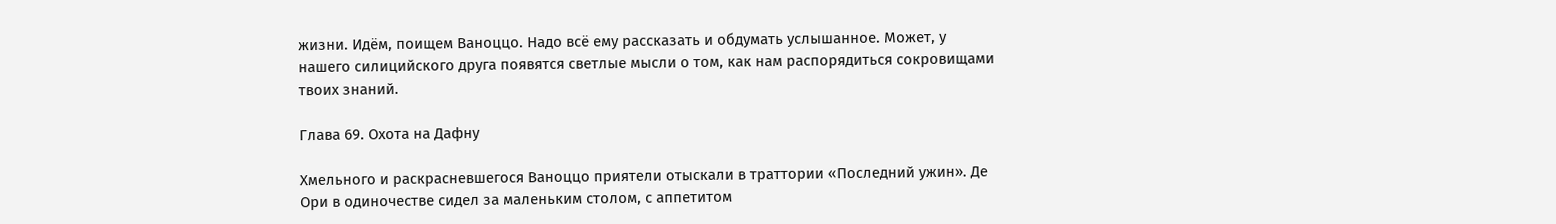жизни. Идём, поищем Ваноццо. Надо всё ему рассказать и обдумать услышанное. Может, у нашего силицийского друга появятся светлые мысли о том, как нам распорядиться сокровищами твоих знаний.

Глава 69. Охота на Дафну

Хмельного и раскрасневшегося Ваноццо приятели отыскали в траттории «Последний ужин». Де Ори в одиночестве сидел за маленьким столом, с аппетитом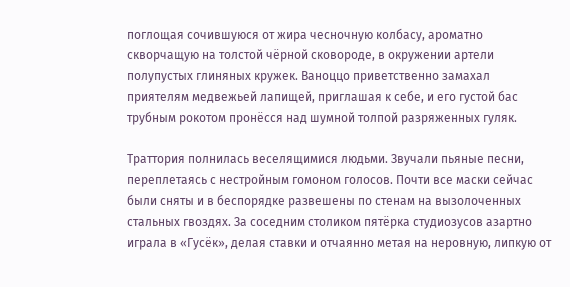поглощая сочившуюся от жира чесночную колбасу, ароматно скворчащую на толстой чёрной сковороде, в окружении артели полупустых глиняных кружек. Ваноццо приветственно замахал приятелям медвежьей лапищей, приглашая к себе, и его густой бас трубным рокотом пронёсся над шумной толпой разряженных гуляк.

Траттория полнилась веселящимися людьми. Звучали пьяные песни, переплетаясь с нестройным гомоном голосов. Почти все маски сейчас были сняты и в беспорядке развешены по стенам на вызолоченных стальных гвоздях. За соседним столиком пятёрка студиозусов азартно играла в «Гусёк», делая ставки и отчаянно метая на неровную, липкую от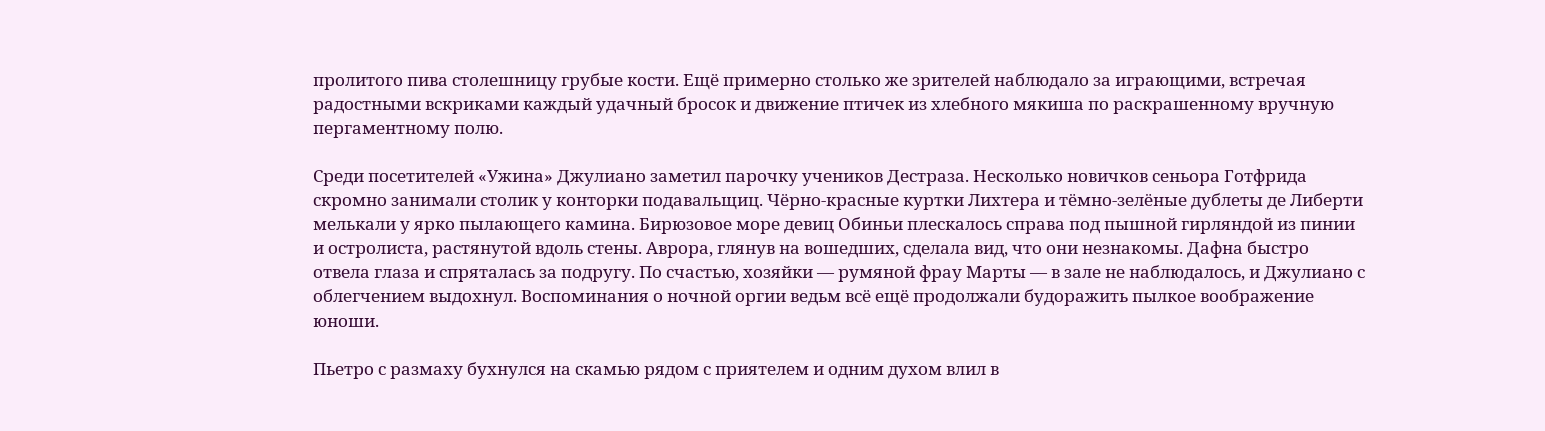пролитого пива столешницу грубые кости. Ещё примерно столько же зрителей наблюдало за играющими, встречая радостными вскриками каждый удачный бросок и движение птичек из хлебного мякиша по раскрашенному вручную пергаментному полю.

Среди посетителей «Ужина» Джулиано заметил парочку учеников Дестраза. Несколько новичков сеньора Готфрида скромно занимали столик у конторки подавальщиц. Чёрно-красные куртки Лихтера и тёмно-зелёные дублеты де Либерти мелькали у ярко пылающего камина. Бирюзовое море девиц Обиньи плескалось справа под пышной гирляндой из пинии и остролиста, растянутой вдоль стены. Аврора, глянув на вошедших, сделала вид, что они незнакомы. Дафна быстро отвела глаза и спряталась за подругу. По счастью, хозяйки — румяной фрау Марты — в зале не наблюдалось, и Джулиано с облегчением выдохнул. Воспоминания о ночной оргии ведьм всё ещё продолжали будоражить пылкое воображение юноши.

Пьетро с размаху бухнулся на скамью рядом с приятелем и одним духом влил в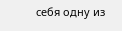себя одну из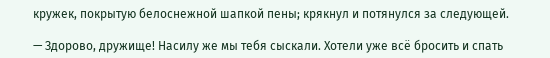кружек, покрытую белоснежной шапкой пены; крякнул и потянулся за следующей.

— Здорово, дружище! Насилу же мы тебя сыскали. Хотели уже всё бросить и спать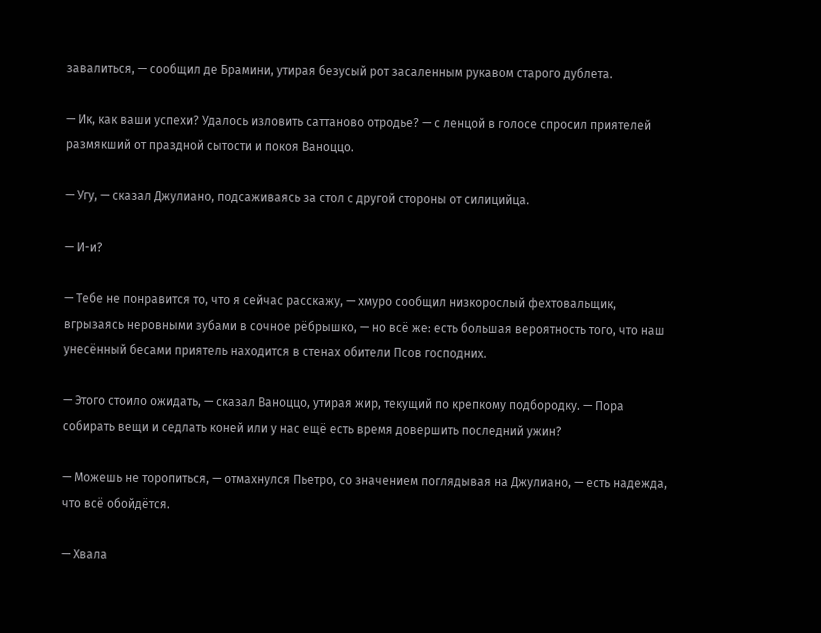завалиться, — сообщил де Брамини, утирая безусый рот засаленным рукавом старого дублета.

— Ик, как ваши успехи? Удалось изловить саттаново отродье? — с ленцой в голосе спросил приятелей размякший от праздной сытости и покоя Ваноццо.

— Угу, — сказал Джулиано, подсаживаясь за стол с другой стороны от силицийца.

— И-и?

— Тебе не понравится то, что я сейчас расскажу, — хмуро сообщил низкорослый фехтовальщик, вгрызаясь неровными зубами в сочное рёбрышко, — но всё же: есть большая вероятность того, что наш унесённый бесами приятель находится в стенах обители Псов господних.

— Этого стоило ожидать, — сказал Ваноццо, утирая жир, текущий по крепкому подбородку. — Пора собирать вещи и седлать коней или у нас ещё есть время довершить последний ужин?

— Можешь не торопиться, — отмахнулся Пьетро, со значением поглядывая на Джулиано, — есть надежда, что всё обойдётся.

— Хвала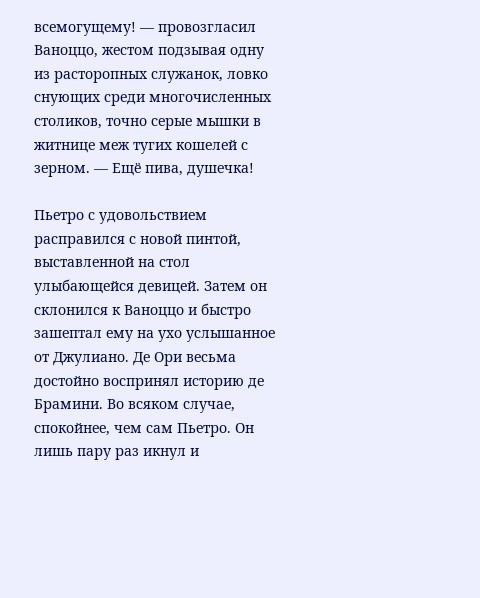всемогущему! — провозгласил Ваноццо, жестом подзывая одну из расторопных служанок, ловко снующих среди многочисленных столиков, точно серые мышки в житнице меж тугих кошелей с зерном. — Ещё пива, душечка!

Пьетро с удовольствием расправился с новой пинтой, выставленной на стол улыбающейся девицей. Затем он склонился к Ваноццо и быстро зашептал ему на ухо услышанное от Джулиано. Де Ори весьма достойно воспринял историю де Брамини. Во всяком случае, спокойнее, чем сам Пьетро. Он лишь пару раз икнул и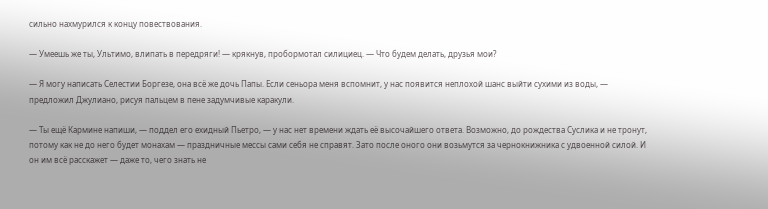сильно нахмурился к концу повествования.

— Умеешь же ты, Ультимо, влипать в передряги! — крякнув, пробормотал силициец. — Что будем делать, друзья мои?

— Я могу написать Селестии Боргезе, она всё же дочь Папы. Если сеньора меня вспомнит, у нас появится неплохой шанс выйти сухими из воды, — предложил Джулиано, рисуя пальцем в пене задумчивые каракули.

— Ты ещё Кармине напиши, — поддел его ехидный Пьетро, — у нас нет времени ждать её высочайшего ответа. Возможно, до рождества Суслика и не тронут, потому как не до него будет монахам — праздничные мессы сами себя не справят. Зато после оного они возьмутся за чернокнижника с удвоенной силой. И он им всё расскажет — даже то, чего знать не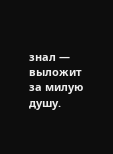знал — выложит за милую душу.